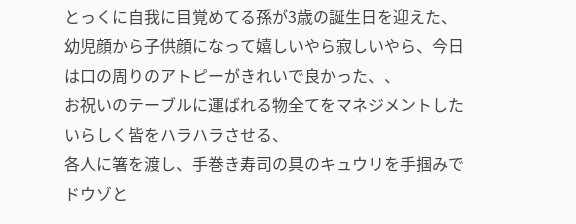とっくに自我に目覚めてる孫が3歳の誕生日を迎えた、幼児顔から子供顔になって嬉しいやら寂しいやら、今日は口の周りのアトピーがきれいで良かった、、
お祝いのテーブルに運ばれる物全てをマネジメントしたいらしく皆をハラハラさせる、
各人に箸を渡し、手巻き寿司の具のキュウリを手掴みでドウゾと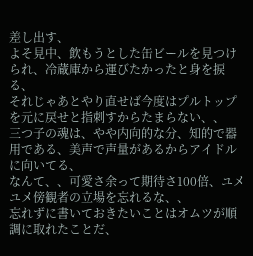差し出す、
よそ見中、飲もうとした缶ビールを見つけられ、冷蔵庫から運びたかったと身を捩る、
それじゃあとやり直せば今度はプルトップを元に戻せと指刺すからたまらない、、
三つ子の魂は、やや内向的な分、知的で器用である、美声で声量があるからアイドルに向いてる、
なんて、、可愛さ余って期待さ100倍、ユメユメ傍観者の立場を忘れるな、、
忘れずに書いておきたいことはオムツが順調に取れたことだ、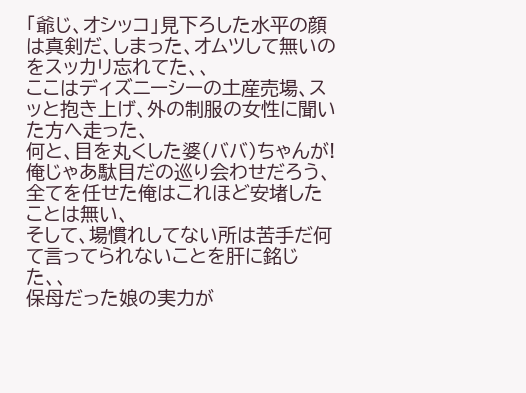「爺じ、オシッコ」見下ろした水平の顔は真剣だ、しまった、オムツして無いのをスッカリ忘れてた、、
ここはディズニーシーの土産売場、スッと抱き上げ、外の制服の女性に聞いた方へ走った、
何と、目を丸くした婆(ババ)ちゃんが!
俺じゃあ駄目だの巡り会わせだろう、全てを任せた俺はこれほど安堵したことは無い、
そして、場慣れしてない所は苦手だ何て言ってられないことを肝に銘じた、、
保母だった娘の実力が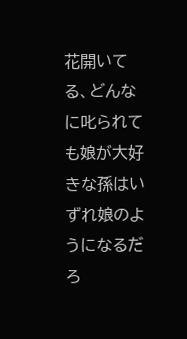花開いてる、どんなに叱られても娘が大好きな孫はいずれ娘のようになるだろ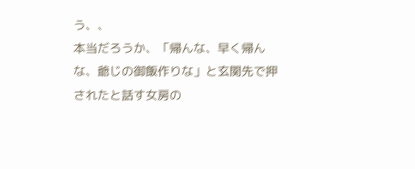う、、
本当だろうか、「帰んな、早く帰んな、爺じの御飯作りな」と玄関先で押されたと話す女房の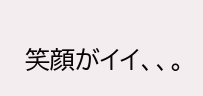笑顔がイイ、、。